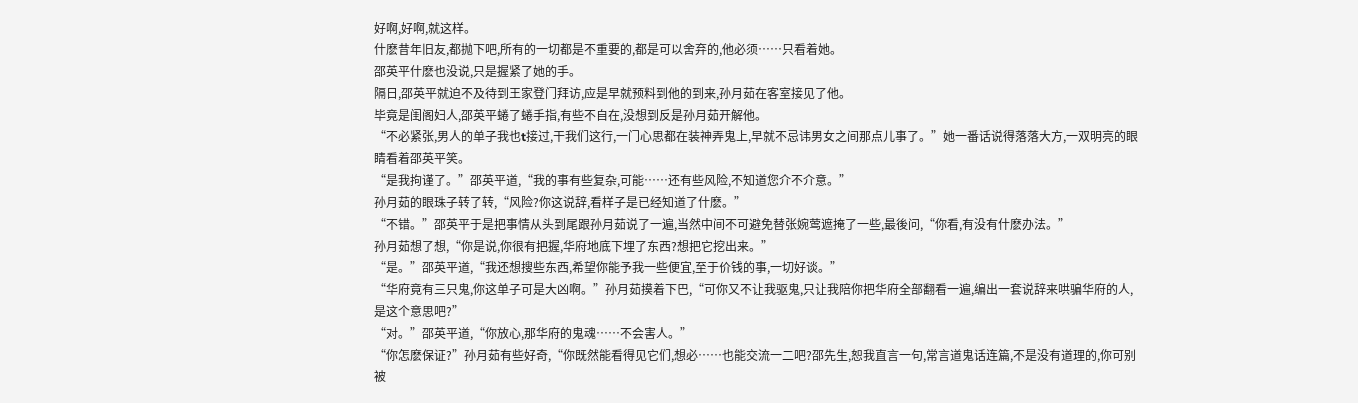好啊,好啊,就这样。
什麽昔年旧友,都抛下吧,所有的一切都是不重要的,都是可以舍弃的,他必须……只看着她。
邵英平什麽也没说,只是握紧了她的手。
隔日,邵英平就迫不及待到王家登门拜访,应是早就预料到他的到来,孙月茹在客室接见了他。
毕竟是闺阁妇人,邵英平蜷了蜷手指,有些不自在,没想到反是孙月茹开解他。
“不必紧张,男人的单子我也t接过,干我们这行,一门心思都在装神弄鬼上,早就不忌讳男女之间那点儿事了。”她一番话说得落落大方,一双明亮的眼睛看着邵英平笑。
“是我拘谨了。”邵英平道,“我的事有些复杂,可能……还有些风险,不知道您介不介意。”
孙月茹的眼珠子转了转,“风险?你这说辞,看样子是已经知道了什麽。”
“不错。”邵英平于是把事情从头到尾跟孙月茹说了一遍,当然中间不可避免替张婉莺遮掩了一些,最後问,“你看,有没有什麽办法。”
孙月茹想了想,“你是说,你很有把握,华府地底下埋了东西?想把它挖出来。”
“是。”邵英平道,“我还想搜些东西,希望你能予我一些便宜,至于价钱的事,一切好谈。”
“华府竟有三只鬼,你这单子可是大凶啊。”孙月茹摸着下巴,“可你又不让我驱鬼,只让我陪你把华府全部翻看一遍,编出一套说辞来哄骗华府的人,是这个意思吧?”
“对。”邵英平道,“你放心,那华府的鬼魂……不会害人。”
“你怎麽保证?”孙月茹有些好奇,“你既然能看得见它们,想必……也能交流一二吧?邵先生,恕我直言一句,常言道鬼话连篇,不是没有道理的,你可别被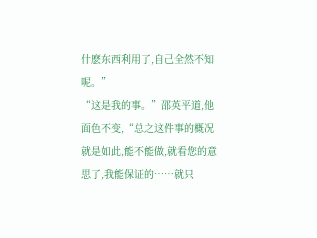什麽东西利用了,自己全然不知呢。”
“这是我的事。”邵英平道,他面色不变,“总之这件事的概况就是如此,能不能做,就看您的意思了,我能保证的……就只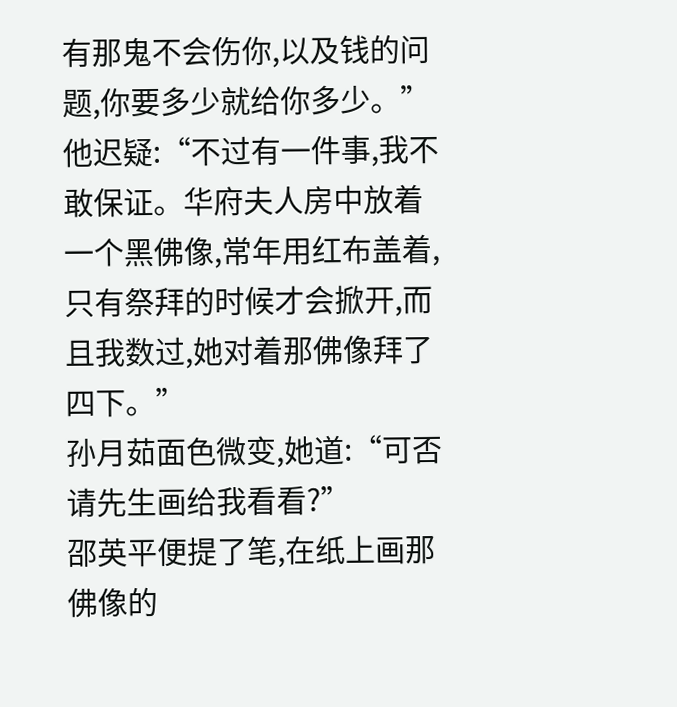有那鬼不会伤你,以及钱的问题,你要多少就给你多少。”
他迟疑:“不过有一件事,我不敢保证。华府夫人房中放着一个黑佛像,常年用红布盖着,只有祭拜的时候才会掀开,而且我数过,她对着那佛像拜了四下。”
孙月茹面色微变,她道:“可否请先生画给我看看?”
邵英平便提了笔,在纸上画那佛像的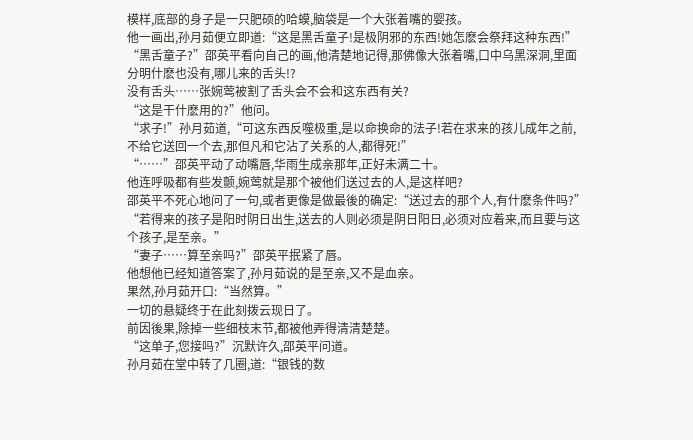模样,底部的身子是一只肥硕的哈蟆,脑袋是一个大张着嘴的婴孩。
他一画出,孙月茹便立即道:“这是黑舌童子!是极阴邪的东西!她怎麽会祭拜这种东西!”
“黑舌童子?”邵英平看向自己的画,他清楚地记得,那佛像大张着嘴,口中乌黑深洞,里面分明什麽也没有,哪儿来的舌头!?
没有舌头……张婉莺被割了舌头会不会和这东西有关?
“这是干什麽用的?”他问。
“求子!”孙月茹道,“可这东西反噬极重,是以命换命的法子!若在求来的孩儿成年之前,不给它送回一个去,那但凡和它沾了关系的人,都得死!”
“……”邵英平动了动嘴唇,华雨生成亲那年,正好未满二十。
他连呼吸都有些发颤,婉莺就是那个被他们送过去的人,是这样吧?
邵英平不死心地问了一句,或者更像是做最後的确定:“送过去的那个人,有什麽条件吗?”
“若得来的孩子是阳时阴日出生,送去的人则必须是阴日阳日,必须对应着来,而且要与这个孩子,是至亲。”
“妻子……算至亲吗?”邵英平抿紧了唇。
他想他已经知道答案了,孙月茹说的是至亲,又不是血亲。
果然,孙月茹开口:“当然算。”
一切的悬疑终于在此刻拨云现日了。
前因後果,除掉一些细枝末节,都被他弄得清清楚楚。
“这单子,您接吗?”沉默许久,邵英平问道。
孙月茹在堂中转了几圈,道:“银钱的数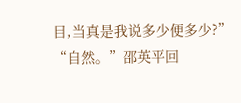目,当真是我说多少便多少?”
“自然。”邵英平回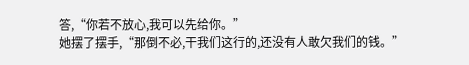答,“你若不放心,我可以先给你。”
她摆了摆手,“那倒不必,干我们这行的,还没有人敢欠我们的钱。”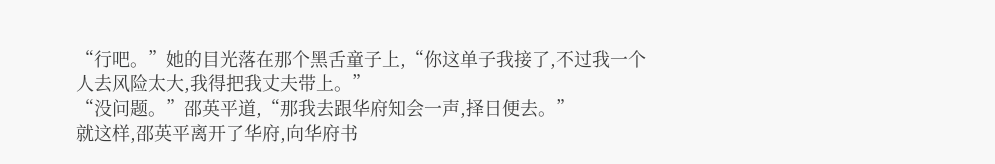“行吧。”她的目光落在那个黑舌童子上,“你这单子我接了,不过我一个人去风险太大,我得把我丈夫带上。”
“没问题。”邵英平道,“那我去跟华府知会一声,择日便去。”
就这样,邵英平离开了华府,向华府书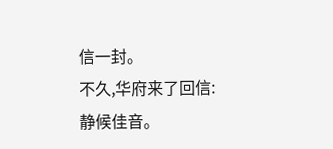信一封。
不久,华府来了回信:静候佳音。